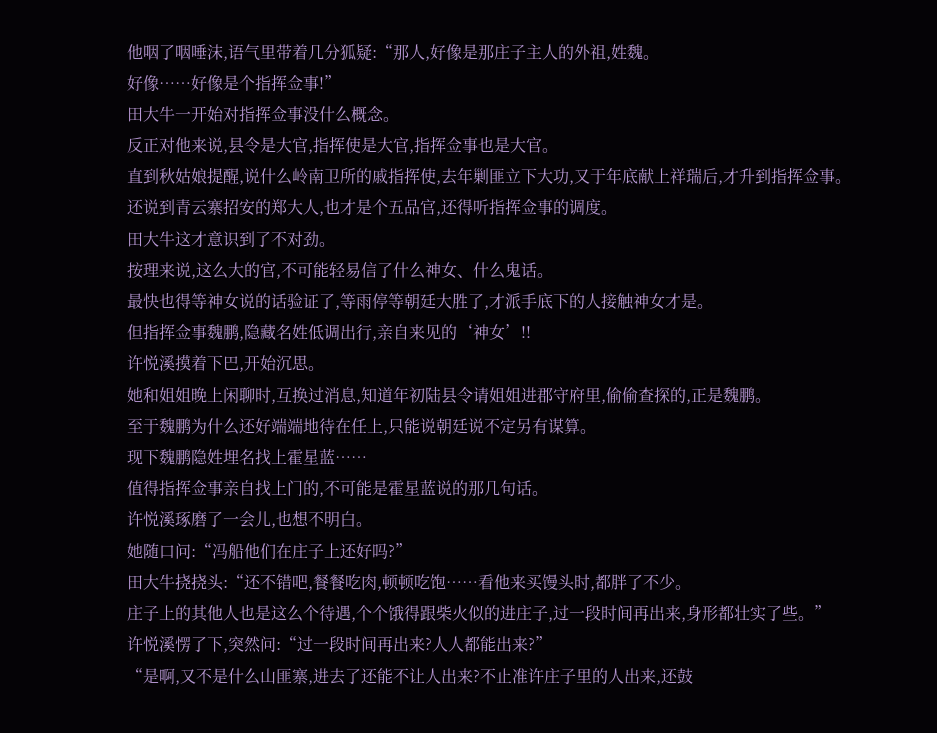他咽了咽唾沫,语气里带着几分狐疑:“那人,好像是那庄子主人的外祖,姓魏。
好像……好像是个指挥佥事!”
田大牛一开始对指挥佥事没什么概念。
反正对他来说,县令是大官,指挥使是大官,指挥佥事也是大官。
直到秋姑娘提醒,说什么岭南卫所的戚指挥使,去年剿匪立下大功,又于年底献上祥瑞后,才升到指挥佥事。
还说到青云寨招安的郑大人,也才是个五品官,还得听指挥佥事的调度。
田大牛这才意识到了不对劲。
按理来说,这么大的官,不可能轻易信了什么神女、什么鬼话。
最快也得等神女说的话验证了,等雨停等朝廷大胜了,才派手底下的人接触神女才是。
但指挥佥事魏鹏,隐藏名姓低调出行,亲自来见的‘神女’!!
许悦溪摸着下巴,开始沉思。
她和姐姐晚上闲聊时,互换过消息,知道年初陆县令请姐姐进郡守府里,偷偷查探的,正是魏鹏。
至于魏鹏为什么还好端端地待在任上,只能说朝廷说不定另有谋算。
现下魏鹏隐姓埋名找上霍星蓝……
值得指挥佥事亲自找上门的,不可能是霍星蓝说的那几句话。
许悦溪琢磨了一会儿,也想不明白。
她随口问:“冯船他们在庄子上还好吗?”
田大牛挠挠头:“还不错吧,餐餐吃肉,顿顿吃饱……看他来买馒头时,都胖了不少。
庄子上的其他人也是这么个待遇,个个饿得跟柴火似的进庄子,过一段时间再出来,身形都壮实了些。”
许悦溪愣了下,突然问:“过一段时间再出来?人人都能出来?”
“是啊,又不是什么山匪寨,进去了还能不让人出来?不止准许庄子里的人出来,还鼓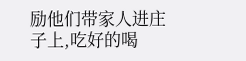励他们带家人进庄子上,吃好的喝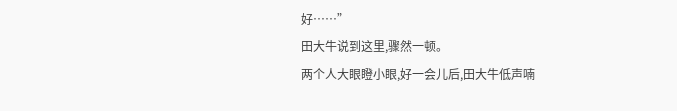好……”
田大牛说到这里,骤然一顿。
两个人大眼瞪小眼,好一会儿后,田大牛低声喃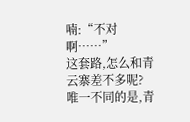喃:“不对啊……”
这套路,怎么和青云寨差不多呢?
唯一不同的是,青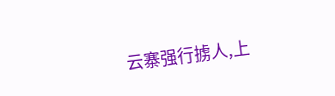云寨强行掳人,上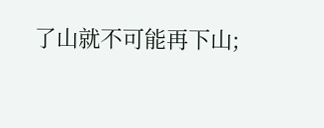了山就不可能再下山;